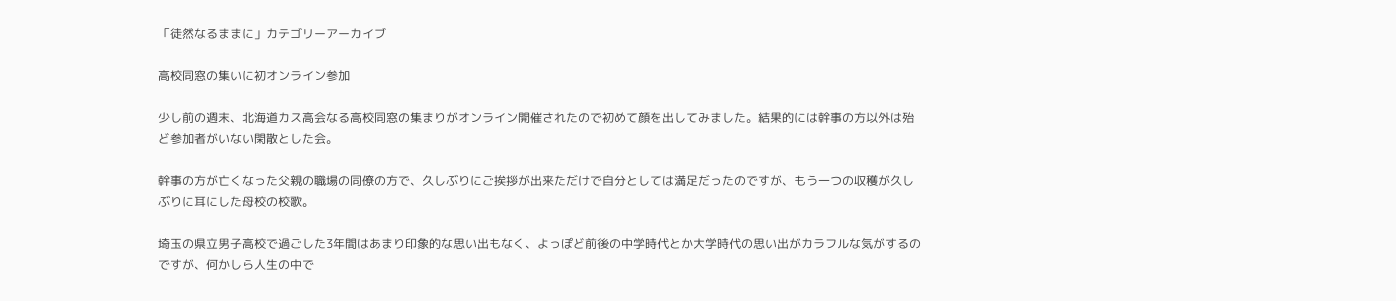「徒然なるままに」カテゴリーアーカイブ

高校同窓の集いに初オンライン参加

少し前の週末、北海道カス高会なる高校同窓の集まりがオンライン開催されたので初めて顔を出してみました。結果的には幹事の方以外は殆ど参加者がいない閑散とした会。

幹事の方が亡くなった父親の職場の同僚の方で、久しぶりにご挨拶が出来ただけで自分としては満足だったのですが、もう一つの収穫が久しぶりに耳にした母校の校歌。

埼玉の県立男子高校で過ごした3年間はあまり印象的な思い出もなく、よっぽど前後の中学時代とか大学時代の思い出がカラフルな気がするのですが、何かしら人生の中で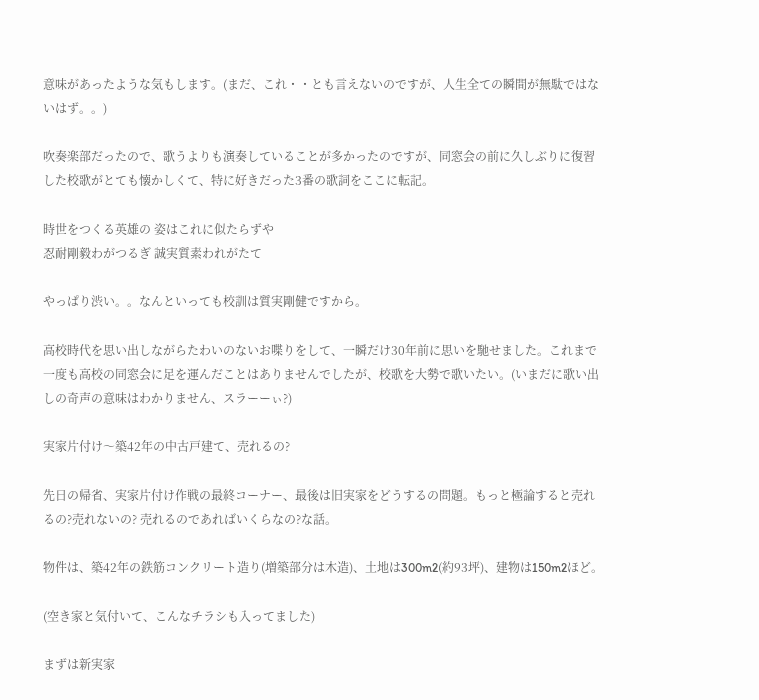意味があったような気もします。(まだ、これ・・とも言えないのですが、人生全ての瞬間が無駄ではないはず。。)

吹奏楽部だったので、歌うよりも演奏していることが多かったのですが、同窓会の前に久しぶりに復習した校歌がとても懐かしくて、特に好きだった3番の歌詞をここに転記。

時世をつくる英雄の 姿はこれに似たらずや
忍耐剛毅わがつるぎ 誠実質素われがたて

やっぱり渋い。。なんといっても校訓は質実剛健ですから。

高校時代を思い出しながらたわいのないお喋りをして、一瞬だけ30年前に思いを馳せました。これまで一度も高校の同窓会に足を運んだことはありませんでしたが、校歌を大勢で歌いたい。(いまだに歌い出しの奇声の意味はわかりません、スラーーぃ?)

実家片付け〜築42年の中古戸建て、売れるの?

先日の帰省、実家片付け作戦の最終コーナー、最後は旧実家をどうするの問題。もっと極論すると売れるの?売れないの? 売れるのであればいくらなの?な話。

物件は、築42年の鉄筋コンクリート造り(増築部分は木造)、土地は300m2(約93坪)、建物は150m2ほど。

(空き家と気付いて、こんなチラシも入ってました)

まずは新実家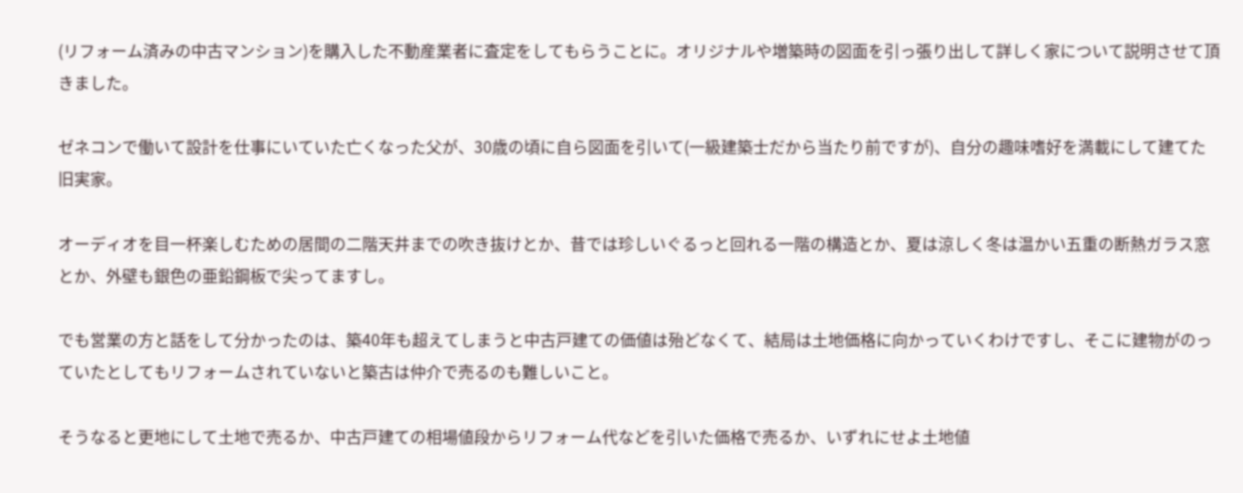(リフォーム済みの中古マンション)を購入した不動産業者に査定をしてもらうことに。オリジナルや増築時の図面を引っ張り出して詳しく家について説明させて頂きました。

ゼネコンで働いて設計を仕事にいていた亡くなった父が、30歳の頃に自ら図面を引いて(一級建築士だから当たり前ですが)、自分の趣味嗜好を満載にして建てた旧実家。

オーディオを目一杯楽しむための居間の二階天井までの吹き抜けとか、昔では珍しいぐるっと回れる一階の構造とか、夏は涼しく冬は温かい五重の断熱ガラス窓とか、外壁も銀色の亜鉛鋼板で尖ってますし。

でも営業の方と話をして分かったのは、築40年も超えてしまうと中古戸建ての価値は殆どなくて、結局は土地価格に向かっていくわけですし、そこに建物がのっていたとしてもリフォームされていないと築古は仲介で売るのも難しいこと。

そうなると更地にして土地で売るか、中古戸建ての相場値段からリフォーム代などを引いた価格で売るか、いずれにせよ土地値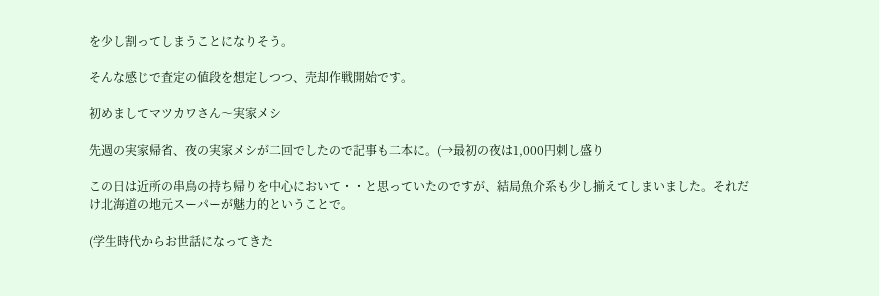を少し割ってしまうことになりそう。

そんな感じで査定の値段を想定しつつ、売却作戦開始です。

初めましてマツカワさん〜実家メシ

先週の実家帰省、夜の実家メシが二回でしたので記事も二本に。(→最初の夜は1,000円刺し盛り

この日は近所の串鳥の持ち帰りを中心において・・と思っていたのですが、結局魚介系も少し揃えてしまいました。それだけ北海道の地元スーパーが魅力的ということで。

(学生時代からお世話になってきた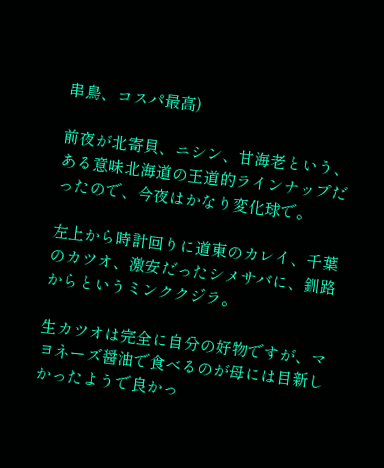串鳥、コスパ最高)

前夜が北寄貝、ニシン、甘海老という、ある意味北海道の王道的ラインナップだったので、今夜はかなり変化球で。

左上から時計回りに道東のカレイ、千葉のカツオ、激安だったシメサバに、釧路からというミンククジラ。

生カツオは完全に自分の好物ですが、マヨネーズ醤油で食べるのが母には目新しかったようで良かっ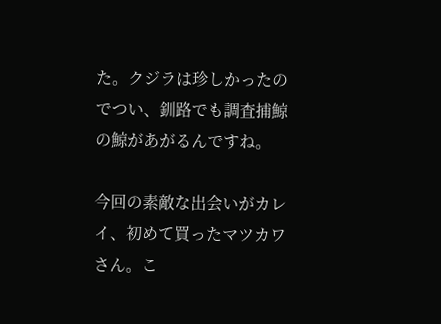た。クジラは珍しかったのでつい、釧路でも調査捕鯨の鯨があがるんですね。

今回の素敵な出会いがカレイ、初めて買ったマツカワさん。こ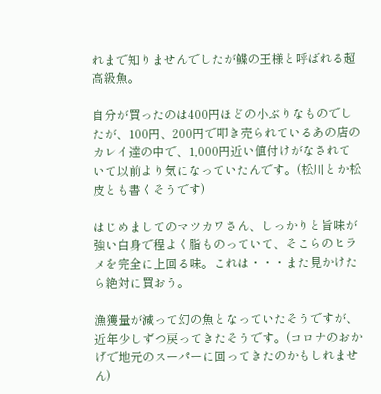れまで知りませんでしたが鰈の王様と呼ばれる超高級魚。

自分が買ったのは400円ほどの小ぶりなものでしたが、100円、200円で叩き売られているあの店のカレイ達の中で、1,000円近い値付けがなされていて以前より気になっていたんです。(松川とか松皮とも書くそうです)

はじめましてのマツカワさん、しっかりと旨味が強い白身で程よく脂ものっていて、そこらのヒラメを完全に上回る味。これは・・・また見かけたら絶対に買おう。

漁獲量が減って幻の魚となっていたそうですが、近年少しずつ戻ってきたそうです。(コロナのおかげで地元のスーパーに回ってきたのかもしれません)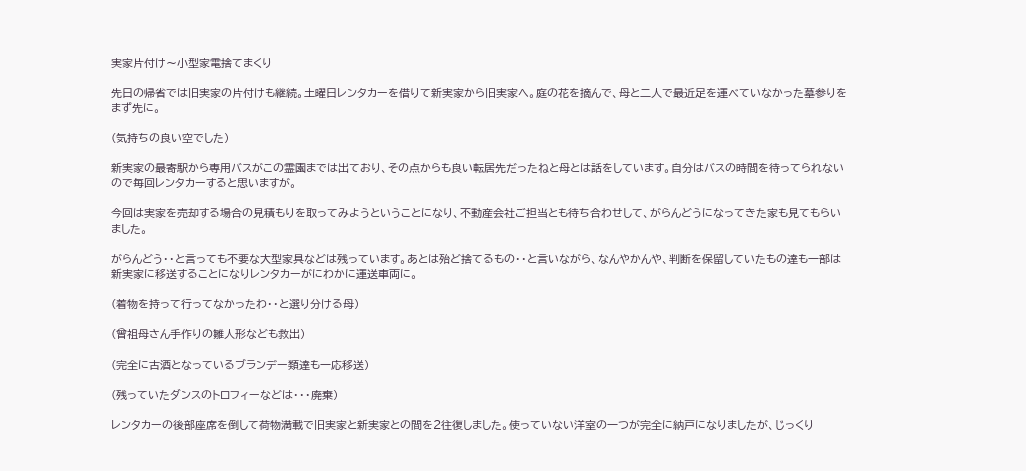実家片付け〜小型家電捨てまくり

先日の帰省では旧実家の片付けも継続。土曜日レンタカーを借りて新実家から旧実家へ。庭の花を摘んで、母と二人で最近足を運べていなかった墓参りをまず先に。

(気持ちの良い空でした)

新実家の最寄駅から専用バスがこの霊園までは出ており、その点からも良い転居先だったねと母とは話をしています。自分はバスの時間を待ってられないので毎回レンタカーすると思いますが。

今回は実家を売却する場合の見積もりを取ってみようということになり、不動産会社ご担当とも待ち合わせして、がらんどうになってきた家も見てもらいました。

がらんどう・・と言っても不要な大型家具などは残っています。あとは殆ど捨てるもの・・と言いながら、なんやかんや、判断を保留していたもの達も一部は新実家に移送することになりレンタカーがにわかに運送車両に。

(着物を持って行ってなかったわ・・と選り分ける母)

(曾祖母さん手作りの雛人形なども救出)

(完全に古酒となっているブランデー類達も一応移送)

(残っていたダンスのトロフィーなどは・・・廃棄)

レンタカーの後部座席を倒して荷物満載で旧実家と新実家との間を2往復しました。使っていない洋室の一つが完全に納戸になりましたが、じっくり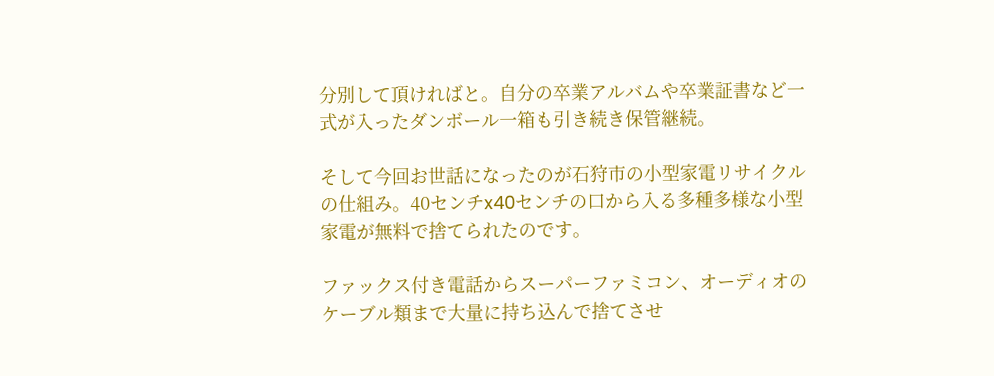分別して頂ければと。自分の卒業アルバムや卒業証書など一式が入ったダンボール一箱も引き続き保管継続。

そして今回お世話になったのが石狩市の小型家電リサイクルの仕組み。40センチx40センチの口から入る多種多様な小型家電が無料で捨てられたのです。

ファックス付き電話からスーパーファミコン、オーディオのケーブル類まで大量に持ち込んで捨てさせ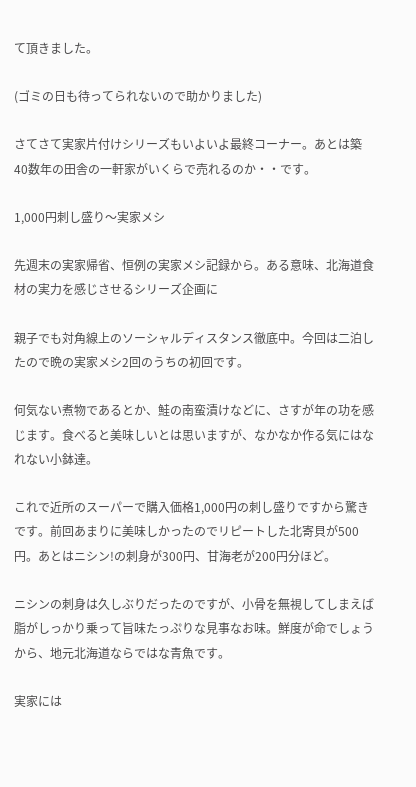て頂きました。

(ゴミの日も待ってられないので助かりました)

さてさて実家片付けシリーズもいよいよ最終コーナー。あとは築40数年の田舎の一軒家がいくらで売れるのか・・です。

1,000円刺し盛り〜実家メシ

先週末の実家帰省、恒例の実家メシ記録から。ある意味、北海道食材の実力を感じさせるシリーズ企画に

親子でも対角線上のソーシャルディスタンス徹底中。今回は二泊したので晩の実家メシ2回のうちの初回です。

何気ない煮物であるとか、鮭の南蛮漬けなどに、さすが年の功を感じます。食べると美味しいとは思いますが、なかなか作る気にはなれない小鉢達。

これで近所のスーパーで購入価格1,000円の刺し盛りですから驚きです。前回あまりに美味しかったのでリピートした北寄貝が500円。あとはニシン!の刺身が300円、甘海老が200円分ほど。

ニシンの刺身は久しぶりだったのですが、小骨を無視してしまえば脂がしっかり乗って旨味たっぷりな見事なお味。鮮度が命でしょうから、地元北海道ならではな青魚です。

実家には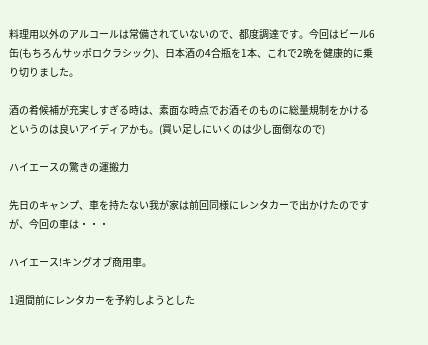料理用以外のアルコールは常備されていないので、都度調達です。今回はビール6缶(もちろんサッポロクラシック)、日本酒の4合瓶を1本、これで2晩を健康的に乗り切りました。

酒の肴候補が充実しすぎる時は、素面な時点でお酒そのものに総量規制をかけるというのは良いアイディアかも。(買い足しにいくのは少し面倒なので)

ハイエースの驚きの運搬力

先日のキャンプ、車を持たない我が家は前回同様にレンタカーで出かけたのですが、今回の車は・・・

ハイエース!キングオブ商用車。

1週間前にレンタカーを予約しようとした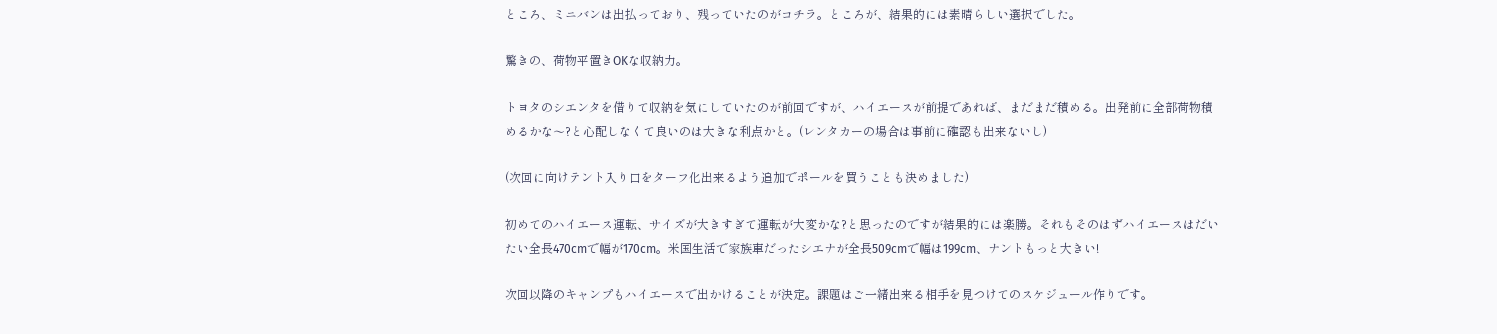ところ、ミニバンは出払っており、残っていたのがコチラ。ところが、結果的には素晴らしい選択でした。

驚きの、荷物平置きOKな収納力。

トヨタのシエンタを借りて収納を気にしていたのが前回ですが、ハイエースが前提であれば、まだまだ積める。出発前に全部荷物積めるかな〜?と心配しなくて良いのは大きな利点かと。(レンタカーの場合は事前に確認も出来ないし)

(次回に向けテント入り口をターフ化出来るよう追加でポールを買うことも決めました)

初めてのハイエース運転、サイズが大きすぎて運転が大変かな?と思ったのですが結果的には楽勝。それもそのはずハイエースはだいたい全長470cmで幅が170cm。米国生活で家族車だったシエナが全長509cmで幅は199cm、ナントもっと大きい!

次回以降のキャンプもハイエースで出かけることが決定。課題はご一緒出来る相手を見つけてのスケジュール作りです。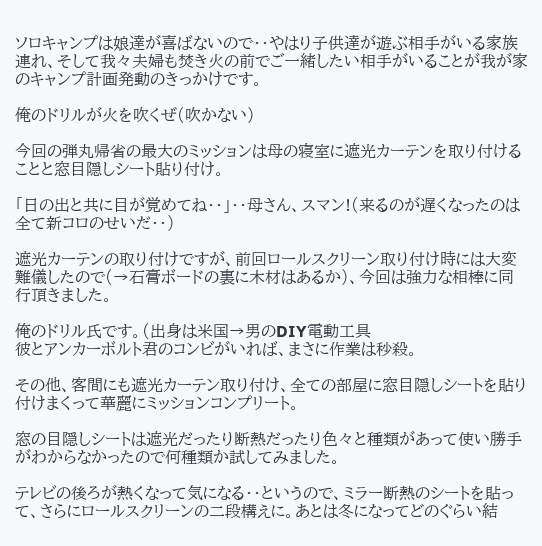ソロキャンプは娘達が喜ばないので・・やはり子供達が遊ぶ相手がいる家族連れ、そして我々夫婦も焚き火の前でご一緒したい相手がいることが我が家のキャンプ計画発動のきっかけです。

俺のドリルが火を吹くぜ(吹かない)

今回の弾丸帰省の最大のミッションは母の寝室に遮光カーテンを取り付けることと窓目隠しシート貼り付け。

「日の出と共に目が覚めてね・・」・・母さん、スマン!(来るのが遅くなったのは全て新コロのせいだ・・)

遮光カーテンの取り付けですが、前回ロールスクリーン取り付け時には大変難儀したので(→石膏ボードの裏に木材はあるか)、今回は強力な相棒に同行頂きました。

俺のドリル氏です。(出身は米国→男のDIY電動工具
彼とアンカーボルト君のコンビがいれば、まさに作業は秒殺。

その他、客間にも遮光カーテン取り付け、全ての部屋に窓目隠しシートを貼り付けまくって華麗にミッションコンプリート。

窓の目隠しシートは遮光だったり断熱だったり色々と種類があって使い勝手がわからなかったので何種類か試してみました。

テレビの後ろが熱くなって気になる・・というので、ミラー断熱のシートを貼って、さらにロールスクリーンの二段構えに。あとは冬になってどのぐらい結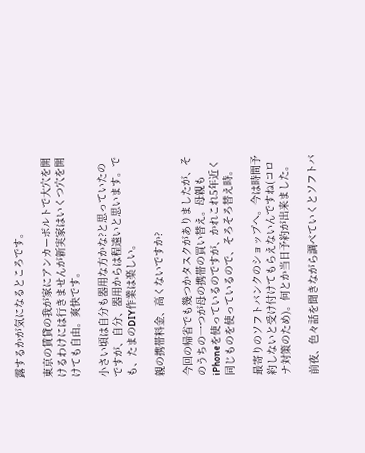露するかが気になるところです。

東京の賃貸の我が家にアンカーボルトで大穴を開けるわけには行きませんが新実家はいくつ穴を開けても自由。爽快です。

小さい頃は自分も器用な方かな?と思っていたのですが、自分、器用からは程遠いと思います。でも、たまのDIY作業は楽しい。

親の携帯料金、高くないですか?

今回の帰省でも幾つかタスクがありましたが、そのうちの一つが母の携帯の買い替え。母親もiPhoneを使っているのですが、かれこれ5年近く同じものを使っているので、そろそろ替え時。

最寄りのソフトバンクのショップへ。今は時間予約しないと受け付けてもらえないんですね(コロナ対策のため)。何とか当日予約が出来ました。

前夜、色々話を聞きながら調べていくとソフトバ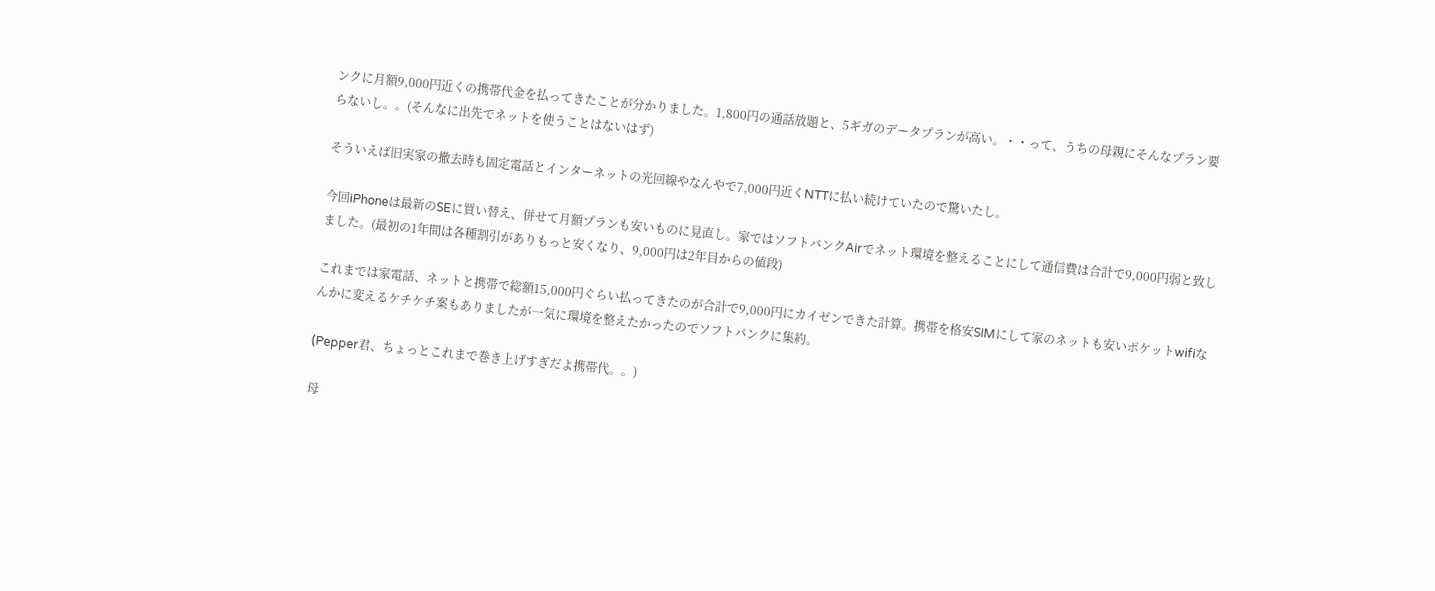ンクに月額9,000円近くの携帯代金を払ってきたことが分かりました。1,800円の通話放題と、5ギガのデータプランが高い。・・って、うちの母親にそんなプラン要らないし。。(そんなに出先でネットを使うことはないはず)

そういえば旧実家の撤去時も固定電話とインターネットの光回線やなんやで7,000円近くNTTに払い続けていたので驚いたし。

今回iPhoneは最新のSEに買い替え、併せて月額プランも安いものに見直し。家ではソフトバンクAirでネット環境を整えることにして通信費は合計で9,000円弱と致しました。(最初の1年間は各種割引がありもっと安くなり、9,000円は2年目からの値段)

これまでは家電話、ネットと携帯で総額15,000円ぐらい払ってきたのが合計で9,000円にカイゼンできた計算。携帯を格安SIMにして家のネットも安いポケットwifiなんかに変えるケチケチ案もありましたが一気に環境を整えたかったのでソフトバンクに集約。

(Pepper君、ちょっとこれまで巻き上げすぎだよ携帯代。。)

母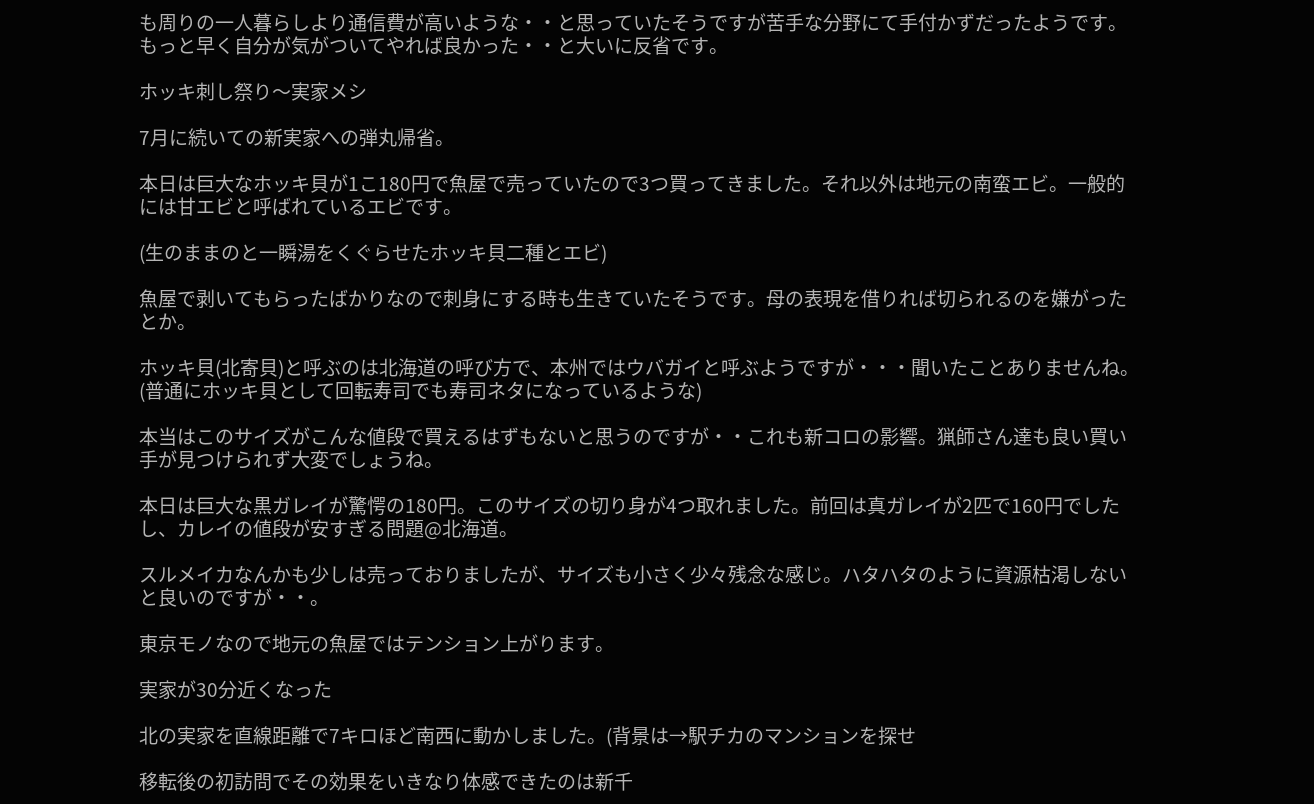も周りの一人暮らしより通信費が高いような・・と思っていたそうですが苦手な分野にて手付かずだったようです。もっと早く自分が気がついてやれば良かった・・と大いに反省です。

ホッキ刺し祭り〜実家メシ

7月に続いての新実家への弾丸帰省。

本日は巨大なホッキ貝が1こ180円で魚屋で売っていたので3つ買ってきました。それ以外は地元の南蛮エビ。一般的には甘エビと呼ばれているエビです。

(生のままのと一瞬湯をくぐらせたホッキ貝二種とエビ)

魚屋で剥いてもらったばかりなので刺身にする時も生きていたそうです。母の表現を借りれば切られるのを嫌がったとか。

ホッキ貝(北寄貝)と呼ぶのは北海道の呼び方で、本州ではウバガイと呼ぶようですが・・・聞いたことありませんね。(普通にホッキ貝として回転寿司でも寿司ネタになっているような)

本当はこのサイズがこんな値段で買えるはずもないと思うのですが・・これも新コロの影響。猟師さん達も良い買い手が見つけられず大変でしょうね。

本日は巨大な黒ガレイが驚愕の180円。このサイズの切り身が4つ取れました。前回は真ガレイが2匹で160円でしたし、カレイの値段が安すぎる問題@北海道。

スルメイカなんかも少しは売っておりましたが、サイズも小さく少々残念な感じ。ハタハタのように資源枯渇しないと良いのですが・・。

東京モノなので地元の魚屋ではテンション上がります。

実家が30分近くなった

北の実家を直線距離で7キロほど南西に動かしました。(背景は→駅チカのマンションを探せ

移転後の初訪問でその効果をいきなり体感できたのは新千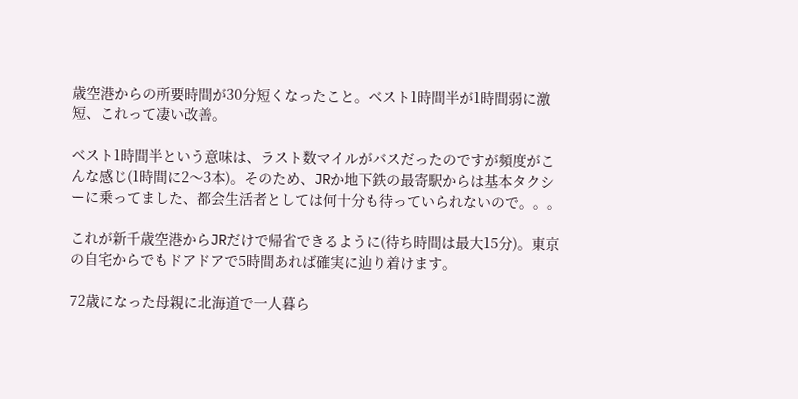歳空港からの所要時間が30分短くなったこと。ベスト1時間半が1時間弱に激短、これって凄い改善。

ベスト1時間半という意味は、ラスト数マイルがバスだったのですが頻度がこんな感じ(1時間に2〜3本)。そのため、JRか地下鉄の最寄駅からは基本タクシーに乗ってました、都会生活者としては何十分も待っていられないので。。。

これが新千歳空港からJRだけで帰省できるように(待ち時間は最大15分)。東京の自宅からでもドアドアで5時間あれば確実に辿り着けます。

72歳になった母親に北海道で一人暮ら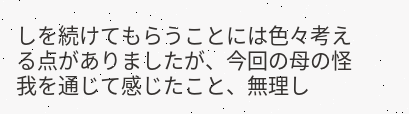しを続けてもらうことには色々考える点がありましたが、今回の母の怪我を通じて感じたこと、無理し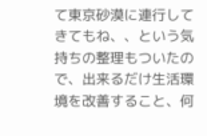て東京砂漠に連行してきてもね、、という気持ちの整理もついたので、出来るだけ生活環境を改善すること、何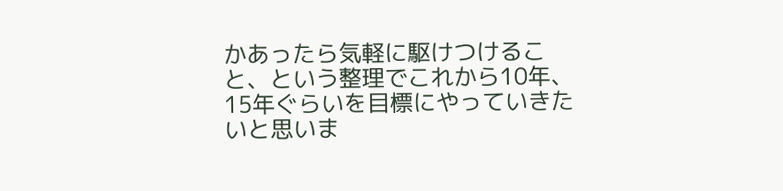かあったら気軽に駆けつけること、という整理でこれから10年、15年ぐらいを目標にやっていきたいと思いま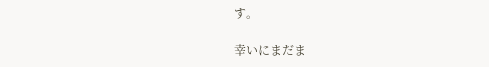す。

幸いにまだま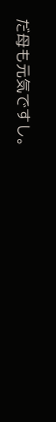だ母も元気ですし。